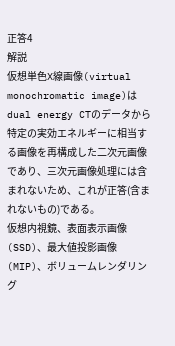正答4
解説
仮想単色X線画像(virtual monochromatic image)はdual energy CTのデータから特定の実効エネルギーに相当する画像を再構成した二次元画像であり、三次元画像処理には含まれないため、これが正答(含まれないもの)である。
仮想内視鏡、表面表示画像(SSD)、最大値投影画像(MIP)、ボリュームレンダリング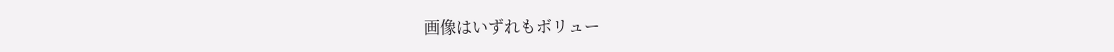画像はいずれもボリュー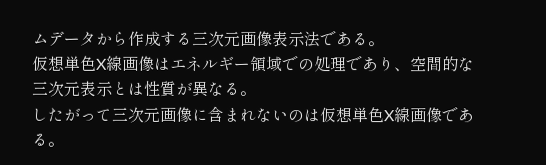ムデータから作成する三次元画像表示法である。
仮想単色X線画像はエネルギー領域での処理であり、空間的な三次元表示とは性質が異なる。
したがって三次元画像に含まれないのは仮想単色X線画像である。